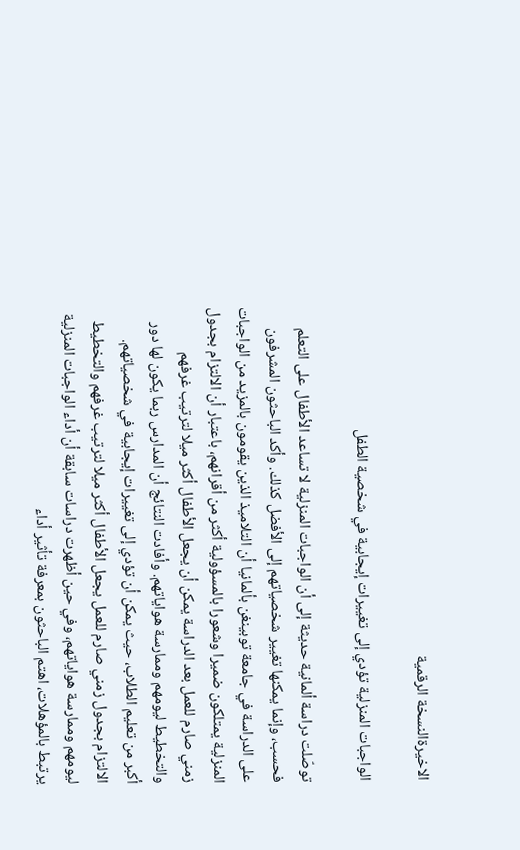الاخيرةالنسخة الرقمية

الواجبات المنزلية تؤدي إلى تغييرات إيجابية في شخصية الطفل

توصّلت دراسة ألمانية حديثة إلى أن الواجبات المنزلية لا تساعد الأطفال على التعلم فحسب، وإنما يمكنها تغيير شخصياتهم إلى الأفضل كذلك. وأكد الباحثون المشرفون على الدراسة في جامعة توبينغن بألمانيا أن التلاميذ الذين يقومون بالمزيد من الواجبات المنزلية يمتلكون ضميرا وشعورا بالمسؤولية أكثر من أقرانهم، باعتبار أن الالتزام بجدول زمني صارم للعمل بعد الدراسة يمكن أن يجعل الأطفال أكثر ميلا لترتيب غرفهم والتخطيط ليومهم وممارسة هواياتهم. وأفادت النتائج أن المدارس ربما يكون لها دور أكبر من تعليم الطلاب، حيث يمكن أن تؤدي إلى تغييرات إيجابية في شخصياتهم. الالتزام بجدول زمني صارم للعمل يجعل الأطفال أكثر ميلا لترتيب غرفهم والتخطيط ليومهم وممارسة هواياتهم، وفي حين أظهرت دراسات سابقة أن أداء الواجبات المنزلية يرتبط بالمؤهلات، اهتم الباحثون بمعرفة تأثير أداء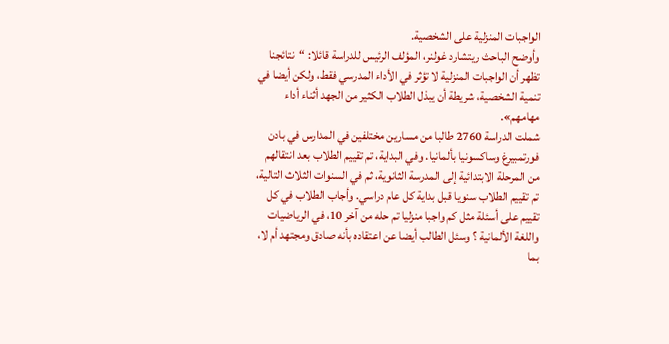الواجبات المنزلية على الشخصية.
وأوضح الباحث ريتشارد غولنر، المؤلف الرئيس للدراسة قائلا: “نتائجنا تظهر أن الواجبات المنزلية لا تؤثر في الأداء المدرسي فقط، ولكن أيضا في تنمية الشخصية، شريطة أن يبذل الطلاب الكثير من الجهد أثناء أداء مهامهم».
شملت الدراسة 2760 طالبا من مسارين مختلفين في المدارس في بادن فورتمبيرغ وساكسونيا بألمانيا. وفي البداية، تم تقييم الطلاب بعد انتقالهم من المرحلة الابتدائية إلى المدرسة الثانوية، ثم في السنوات الثلاث التالية، تم تقييم الطلاب سنويا قبل بداية كل عام دراسي. وأجاب الطلاب في كل تقييم على أسئلة مثل كم واجبا منزليا تم حله من آخر 10، في الرياضيات واللغة الألمانية ؟ وسئل الطالب أيضا عن اعتقاده بأنه صادق ومجتهد أم لا، بما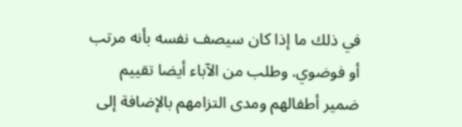في ذلك ما إذا كان سيصف نفسه بأنه مرتب أو فوضوي. وطلب من الآباء أيضا تقييم ضمير أطفالهم ومدى التزامهم بالإضافة إلى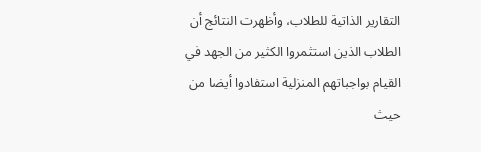التقارير الذاتية للطلاب، وأظهرت النتائج أن الطلاب الذين استثمروا الكثير من الجهد في القيام بواجباتهم المنزلية استفادوا أيضا من حيث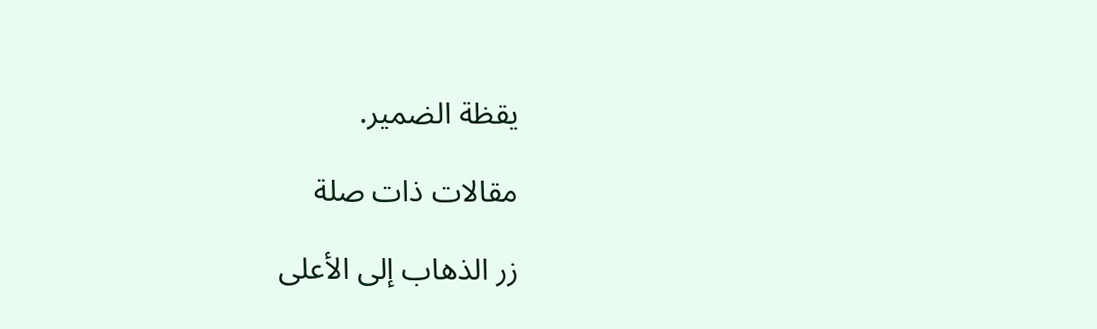يقظة الضمير.

مقالات ذات صلة

زر الذهاب إلى الأعلى